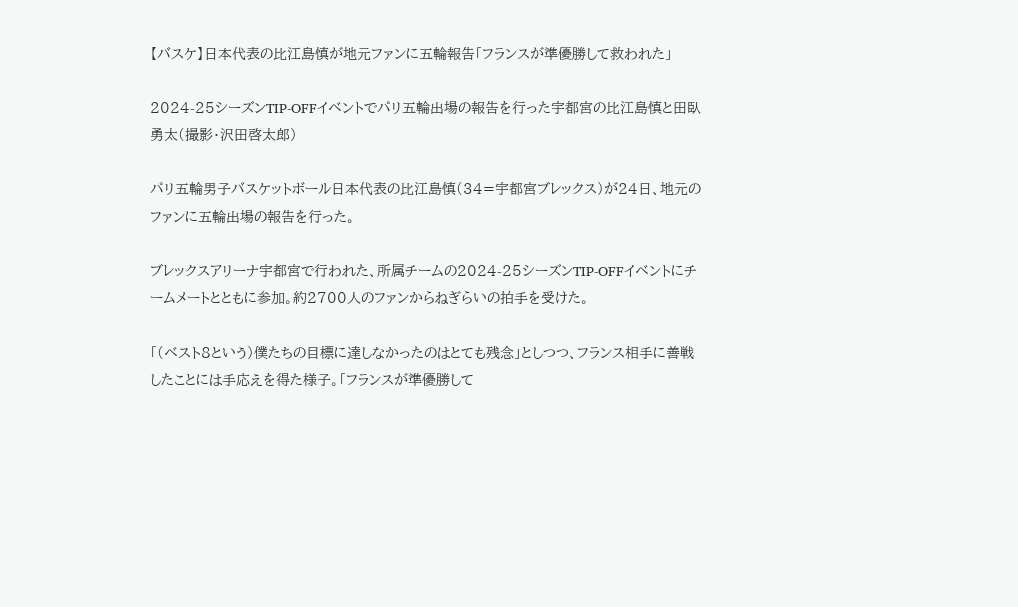【バスケ】日本代表の比江島慎が地元ファンに五輪報告「フランスが準優勝して救われた」

2024-25シーズンTIP-OFFイベントでパリ五輪出場の報告を行った宇都宮の比江島慎と田臥勇太(撮影・沢田啓太郎)

パリ五輪男子バスケットボール日本代表の比江島慎(34=宇都宮ブレックス)が24日、地元のファンに五輪出場の報告を行った。

ブレックスアリーナ宇都宮で行われた、所属チームの2024-25シーズンTIP-OFFイベントにチームメートとともに参加。約2700人のファンからねぎらいの拍手を受けた。

「(ベスト8という)僕たちの目標に達しなかったのはとても残念」としつつ、フランス相手に善戦したことには手応えを得た様子。「フランスが準優勝して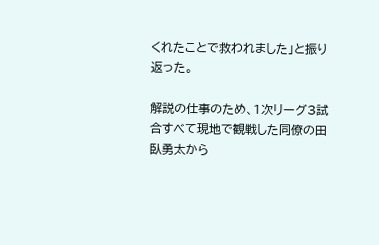くれたことで救われました」と振り返った。

解説の仕事のため、1次リーグ3試合すべて現地で観戦した同僚の田臥勇太から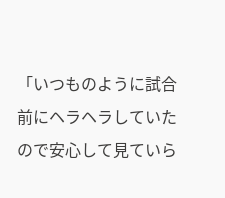「いつものように試合前にヘラヘラしていたので安心して見ていら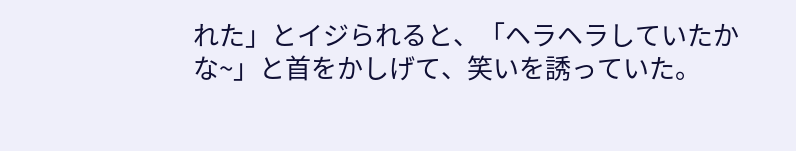れた」とイジられると、「ヘラヘラしていたかな~」と首をかしげて、笑いを誘っていた。